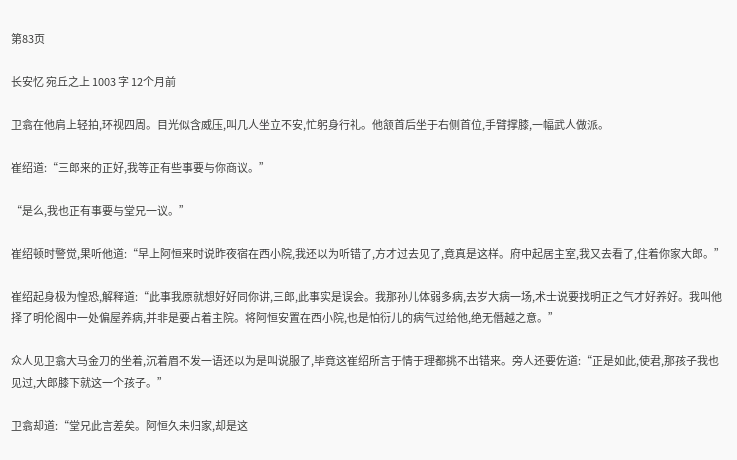第83页

长安忆 宛丘之上 1003 字 12个月前

卫翕在他肩上轻拍,环视四周。目光似含威压,叫几人坐立不安,忙躬身行礼。他颔首后坐于右侧首位,手臂撑膝,一幅武人做派。

崔绍道:“三郎来的正好,我等正有些事要与你商议。”

“是么,我也正有事要与堂兄一议。”

崔绍顿时警觉,果听他道:“早上阿恒来时说昨夜宿在西小院,我还以为听错了,方才过去见了,竟真是这样。府中起居主室,我又去看了,住着你家大郎。”

崔绍起身极为惶恐,解释道:“此事我原就想好好同你讲,三郎,此事实是误会。我那孙儿体弱多病,去岁大病一场,术士说要找明正之气才好养好。我叫他择了明伦阁中一处偏屋养病,并非是要占着主院。将阿恒安置在西小院,也是怕衍儿的病气过给他,绝无僭越之意。”

众人见卫翕大马金刀的坐着,沉着眉不发一语还以为是叫说服了,毕竟这崔绍所言于情于理都挑不出错来。旁人还要佐道:“正是如此,使君,那孩子我也见过,大郎膝下就这一个孩子。”

卫翕却道:“堂兄此言差矣。阿恒久未归家,却是这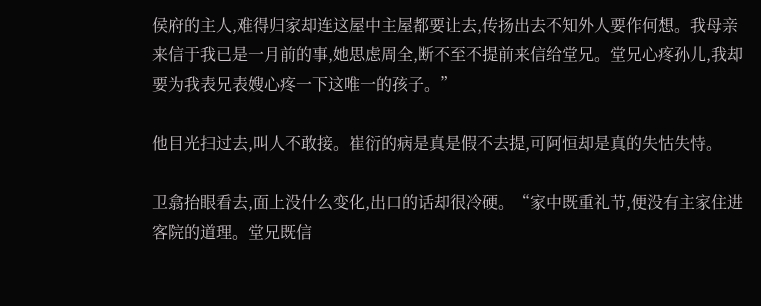侯府的主人,难得归家却连这屋中主屋都要让去,传扬出去不知外人要作何想。我母亲来信于我已是一月前的事,她思虑周全,断不至不提前来信给堂兄。堂兄心疼孙儿,我却要为我表兄表嫂心疼一下这唯一的孩子。”

他目光扫过去,叫人不敢接。崔衍的病是真是假不去提,可阿恒却是真的失怙失恃。

卫翕抬眼看去,面上没什么变化,出口的话却很冷硬。“家中既重礼节,便没有主家住进客院的道理。堂兄既信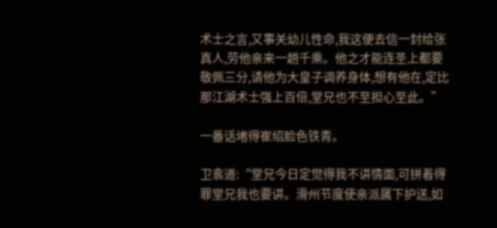术士之言,又事关幼儿性命,我这便去信一封给张真人,劳他亲来一趟千乘。他之才能连圣上都要敬佩三分,请他为大皇子调养身体,想有他在,定比那江湖术士强上百倍,堂兄也不至担心至此。”

一番话堵得崔绍脸色铁青。

卫翕道:“堂兄今日定觉得我不讲情面,可拼着得罪堂兄我也要讲。滑州节度使亲派属下护送,如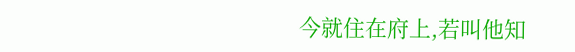今就住在府上,若叫他知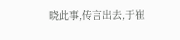晓此事,传言出去,于崔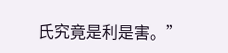氏究竟是利是害。”